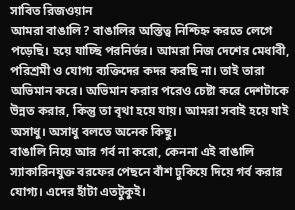সাবিত রিজওয়ান
আমরা বাঙালি? বাঙালির অস্তিত্ব নিশ্চিহ্ন করতে লেগে পড়েছি। হয়ে যাচ্ছি পরনির্ভর। আমরা নিজ দেশের মেধাবী, পরিশ্রমী ও যোগ্য ব্যক্তিদের কদর করছি না। তাই তারা অভিমান করে। অভিমান করার পরেও চেষ্টা করে দেশটাকে উন্নত করার, কিন্তু তা বৃথা হয়ে যায়। আমরা সবাই হয়ে যাই অসাধু। অসাধু বলতে অনেক কিছু।
বাঙালি নিয়ে আর গর্ব না করো, কেননা এই বাঙালি স্যাকারিনযুক্ত বরফের পেছনে বাঁশ ঢুকিয়ে দিয়ে গর্ব করার যোগ্য। এদের হাঁটা এতটুকুই।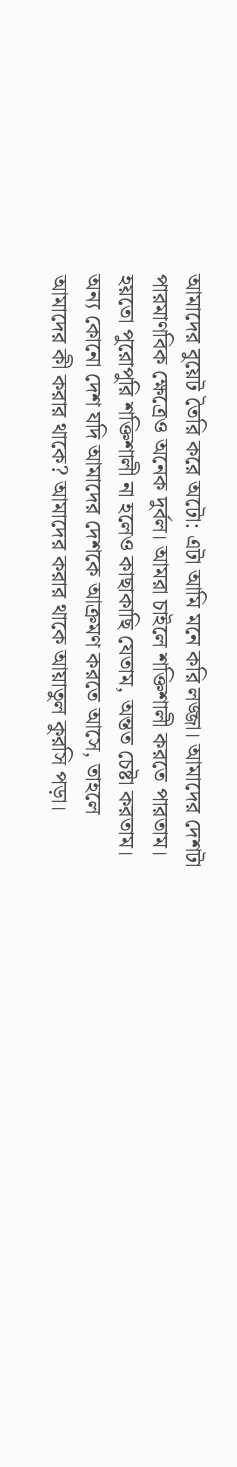আমাদের বুয়েট তৈরি করে অটো: এটা আমি মনে করি লজ্জা। আমাদের দেশটা পারমাণবিক ক্ষেত্রেও অনেক দুর্বল। আমরা চাইলে শক্তিশালী করতে পারতাম। হয়তো পুরোপুরি শক্তিশালী না হলেও কাছাকাছি যেতাম, অন্তত চেষ্টা করতাম।
অন্য কোনো দেশ যদি আমাদের দেশকে আক্রমণ করতে আসে, তাহলে আমাদের কী করার থাকে? আমাদের করার থাকে আয়াতুল কুরসি পড়া।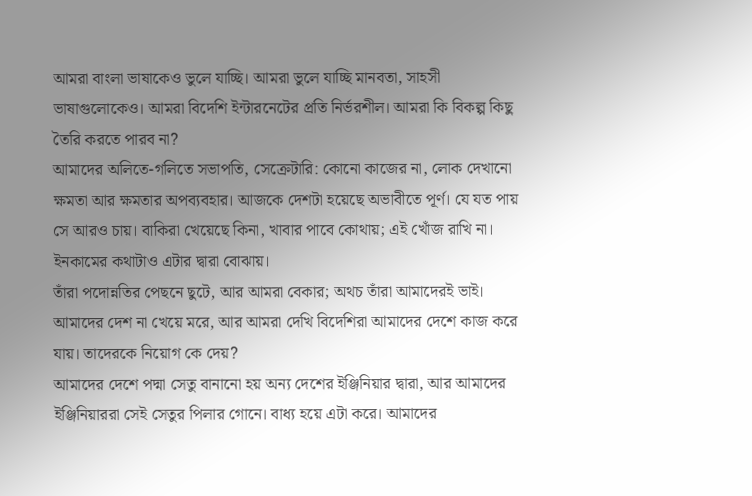আমরা বাংলা ভাষাকেও ভুলে যাচ্ছি। আমরা ভুলে যাচ্ছি মানবতা, সাহসী ভাষাগুলোকেও। আমরা বিদেশি ইন্টারনেটের প্রতি নির্ভরশীল। আমরা কি বিকল্প কিছু তৈরি করতে পারব না?
আমাদের অলিতে-গলিতে সভাপতি, সেক্রেটারি: কোনো কাজের না, লোক দেখানো ক্ষমতা আর ক্ষমতার অপব্যবহার। আজকে দেশটা হয়েছে অভাবীতে পূর্ণ। যে যত পায় সে আরও চায়। বাকিরা খেয়েছে কিনা, খাবার পাবে কোথায়; এই খোঁজ রাখি না। ইনকামের কথাটাও এটার দ্বারা বোঝায়।
তাঁরা পদোন্নতির পেছনে ছুটে, আর আমরা বেকার; অথচ তাঁরা আমাদেরই ভাই। আমাদের দেশ না খেয়ে মরে, আর আমরা দেখি বিদেশিরা আমাদের দেশে কাজ করে যায়। তাদেরকে নিয়োগ কে দেয়?
আমাদের দেশে পদ্মা সেতু বানানো হয় অন্য দেশের ইঞ্জিনিয়ার দ্বারা, আর আমাদের ইঞ্জিনিয়াররা সেই সেতুর পিলার গোনে। বাধ্য হয়ে এটা করে। আমাদের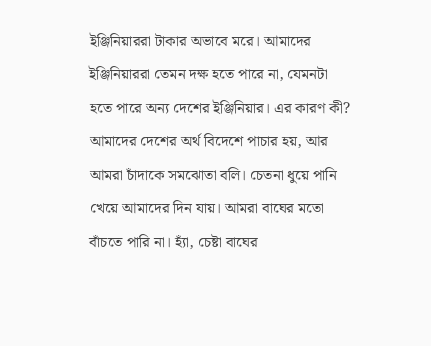ইঞ্জিনিয়াররা টাকার অভাবে মরে। আমাদের ইঞ্জিনিয়াররা তেমন দক্ষ হতে পারে না, যেমনটা হতে পারে অন্য দেশের ইঞ্জিনিয়ার। এর কারণ কী?
আমাদের দেশের অর্থ বিদেশে পাচার হয়, আর আমরা চাঁদাকে সমঝোতা বলি। চেতনা ধুয়ে পানি খেয়ে আমাদের দিন যায়। আমরা বাঘের মতো বাঁচতে পারি না। হ্যাঁ, চেষ্টা বাঘের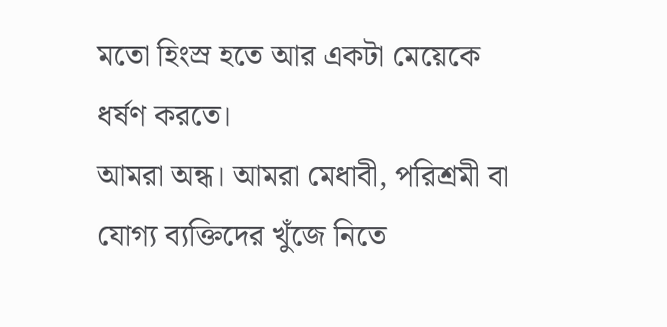মতো হিংস্র হতে আর একটা মেয়েকে ধর্ষণ করতে।
আমরা অন্ধ। আমরা মেধাবী, পরিশ্রমী বা যোগ্য ব্যক্তিদের খুঁজে নিতে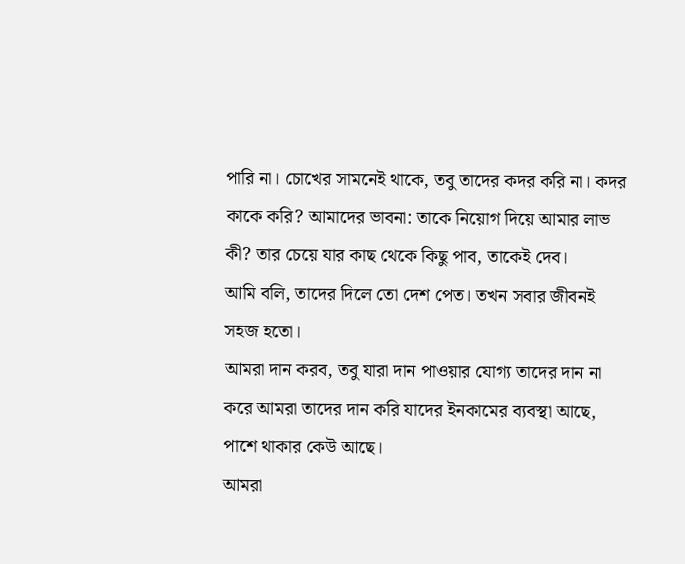পারি না। চোখের সামনেই থাকে, তবু তাদের কদর করি না। কদর কাকে করি? আমাদের ভাবনা: তাকে নিয়োগ দিয়ে আমার লাভ কী? তার চেয়ে যার কাছ থেকে কিছু পাব, তাকেই দেব।
আমি বলি, তাদের দিলে তো দেশ পেত। তখন সবার জীবনই সহজ হতো।
আমরা দান করব, তবু যারা দান পাওয়ার যোগ্য তাদের দান না করে আমরা তাদের দান করি যাদের ইনকামের ব্যবস্থা আছে, পাশে থাকার কেউ আছে।
আমরা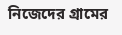নিজেদের গ্রামের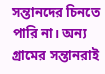সন্তানদের চিনতে পারি না। অন্য গ্রামের সন্তানরাই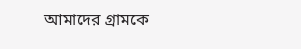আমাদের গ্রামকে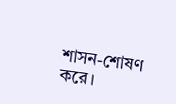শাসন-শোষণ করে।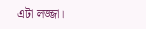এটা লজ্জা।